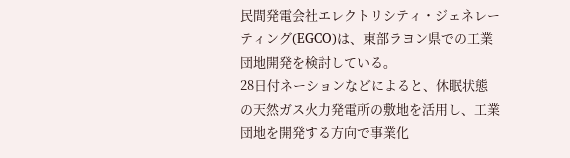民間発電会社エレクトリシティ・ジェネレーティング(EGCO)は、東部ラヨン県での工業団地開発を検討している。
28日付ネーションなどによると、休眠状態の天然ガス火力発電所の敷地を活用し、工業団地を開発する方向で事業化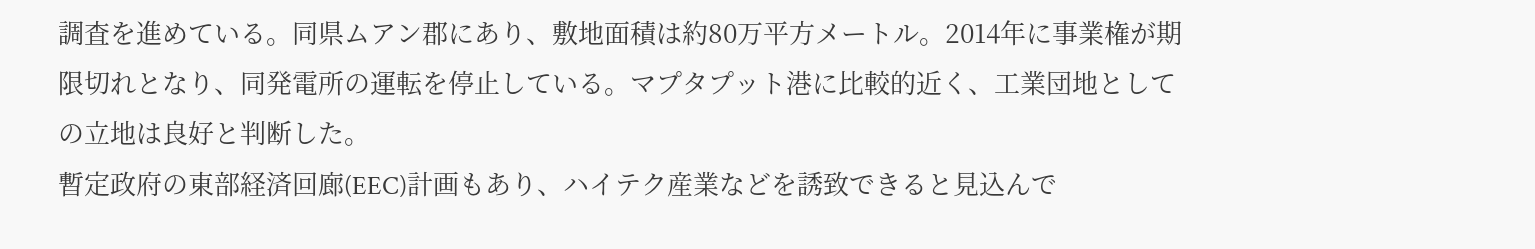調査を進めている。同県ムアン郡にあり、敷地面積は約80万平方メートル。2014年に事業権が期限切れとなり、同発電所の運転を停止している。マプタプット港に比較的近く、工業団地としての立地は良好と判断した。
暫定政府の東部経済回廊(EEC)計画もあり、ハイテク産業などを誘致できると見込んで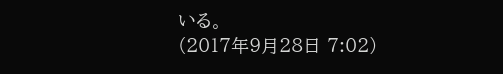いる。
(2017年9月28日 7:02)